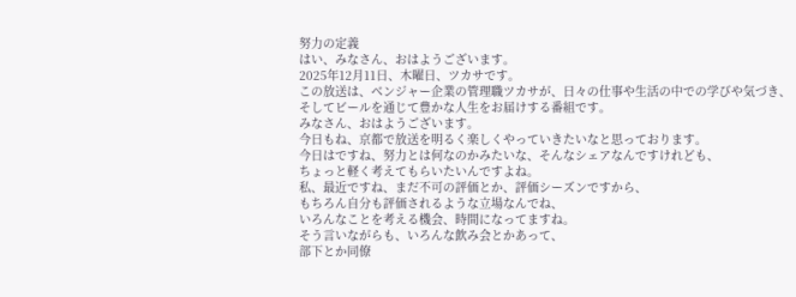努力の定義
はい、みなさん、おはようございます。
2025年12月11日、木曜日、ツカサです。
この放送は、ベンジャー企業の管理職ツカサが、日々の仕事や生活の中での学びや気づき、
そしてビールを通じて豊かな人生をお届けする番組です。
みなさん、おはようございます。
今日もね、京都で放送を明るく楽しくやっていきたいなと思っております。
今日はですね、努力とは何なのかみたいな、そんなシェアなんですけれども、
ちょっと軽く考えてもらいたいんですよね。
私、最近ですね、まだ不可の評価とか、評価シーズンですから、
もちろん自分も評価されるような立場なんでね、
いろんなことを考える機会、時間になってますね。
そう言いながらも、いろんな飲み会とかあって、
部下とか同僚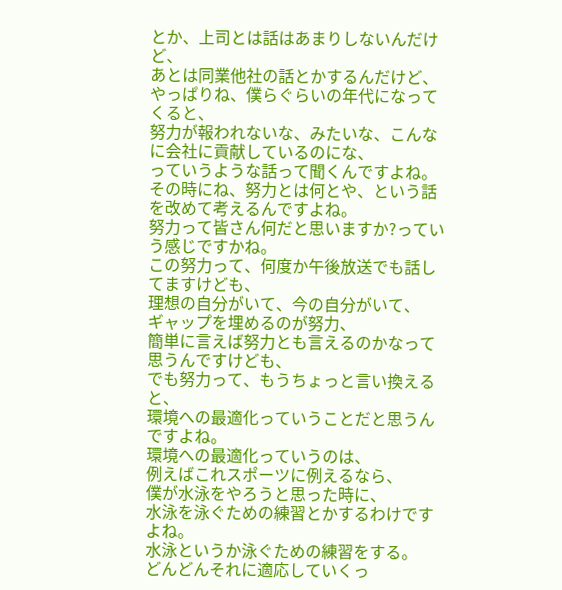とか、上司とは話はあまりしないんだけど、
あとは同業他社の話とかするんだけど、
やっぱりね、僕らぐらいの年代になってくると、
努力が報われないな、みたいな、こんなに会社に貢献しているのにな、
っていうような話って聞くんですよね。
その時にね、努力とは何とや、という話を改めて考えるんですよね。
努力って皆さん何だと思いますか?っていう感じですかね。
この努力って、何度か午後放送でも話してますけども、
理想の自分がいて、今の自分がいて、
ギャップを埋めるのが努力、
簡単に言えば努力とも言えるのかなって思うんですけども、
でも努力って、もうちょっと言い換えると、
環境への最適化っていうことだと思うんですよね。
環境への最適化っていうのは、
例えばこれスポーツに例えるなら、
僕が水泳をやろうと思った時に、
水泳を泳ぐための練習とかするわけですよね。
水泳というか泳ぐための練習をする。
どんどんそれに適応していくっ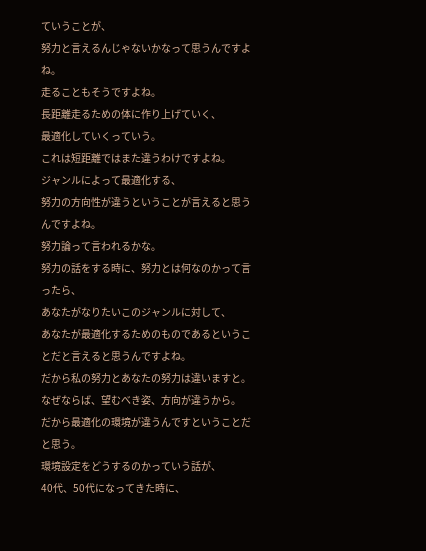ていうことが、
努力と言えるんじゃないかなって思うんですよね。
走ることもそうですよね。
長距離走るための体に作り上げていく、
最適化していくっていう。
これは短距離ではまた違うわけですよね。
ジャンルによって最適化する、
努力の方向性が違うということが言えると思うんですよね。
努力論って言われるかな。
努力の話をする時に、努力とは何なのかって言ったら、
あなたがなりたいこのジャンルに対して、
あなたが最適化するためのものであるということだと言えると思うんですよね。
だから私の努力とあなたの努力は違いますと。
なぜならば、望むべき姿、方向が違うから。
だから最適化の環境が違うんですということだと思う。
環境設定をどうするのかっていう話が、
40代、50代になってきた時に、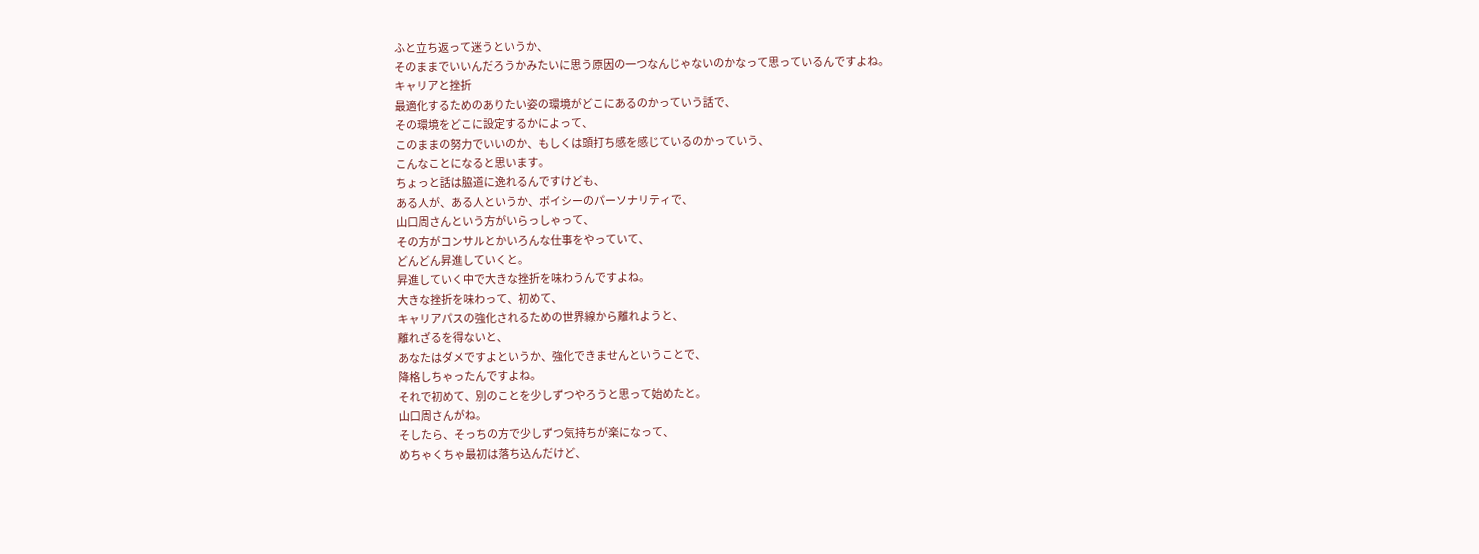ふと立ち返って迷うというか、
そのままでいいんだろうかみたいに思う原因の一つなんじゃないのかなって思っているんですよね。
キャリアと挫折
最適化するためのありたい姿の環境がどこにあるのかっていう話で、
その環境をどこに設定するかによって、
このままの努力でいいのか、もしくは頭打ち感を感じているのかっていう、
こんなことになると思います。
ちょっと話は脇道に逸れるんですけども、
ある人が、ある人というか、ボイシーのパーソナリティで、
山口周さんという方がいらっしゃって、
その方がコンサルとかいろんな仕事をやっていて、
どんどん昇進していくと。
昇進していく中で大きな挫折を味わうんですよね。
大きな挫折を味わって、初めて、
キャリアパスの強化されるための世界線から離れようと、
離れざるを得ないと、
あなたはダメですよというか、強化できませんということで、
降格しちゃったんですよね。
それで初めて、別のことを少しずつやろうと思って始めたと。
山口周さんがね。
そしたら、そっちの方で少しずつ気持ちが楽になって、
めちゃくちゃ最初は落ち込んだけど、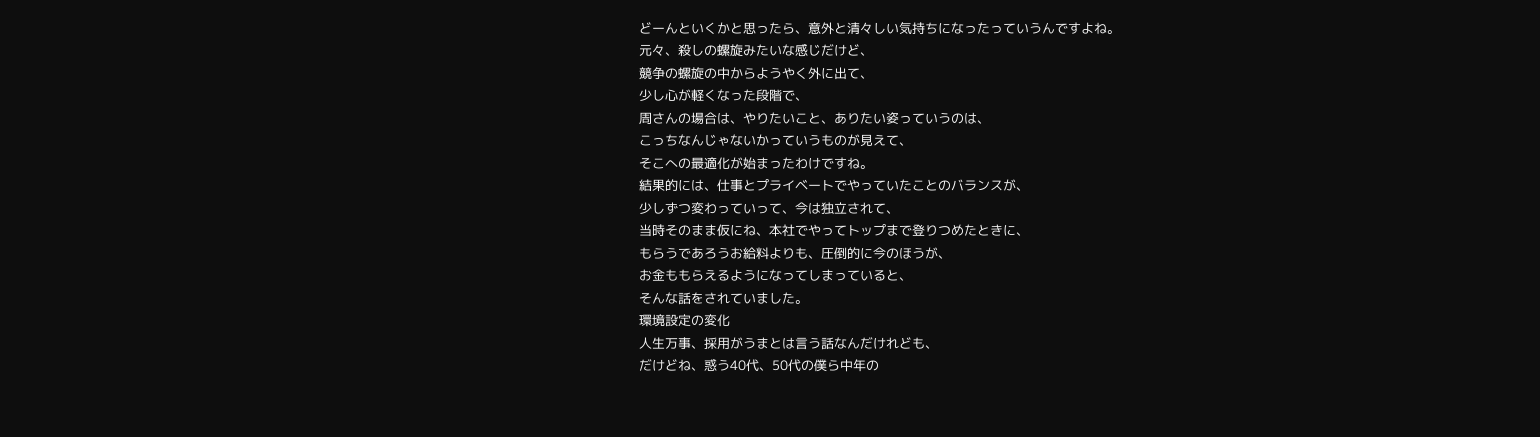どーんといくかと思ったら、意外と清々しい気持ちになったっていうんですよね。
元々、殺しの螺旋みたいな感じだけど、
競争の螺旋の中からようやく外に出て、
少し心が軽くなった段階で、
周さんの場合は、やりたいこと、ありたい姿っていうのは、
こっちなんじゃないかっていうものが見えて、
そこへの最適化が始まったわけですね。
結果的には、仕事とプライベートでやっていたことのバランスが、
少しずつ変わっていって、今は独立されて、
当時そのまま仮にね、本社でやってトップまで登りつめたときに、
もらうであろうお給料よりも、圧倒的に今のほうが、
お金ももらえるようになってしまっていると、
そんな話をされていました。
環境設定の変化
人生万事、採用がうまとは言う話なんだけれども、
だけどね、惑う40代、50代の僕ら中年の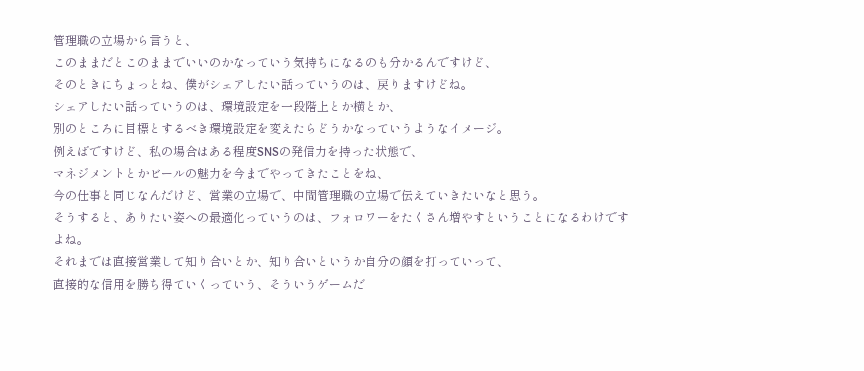管理職の立場から言うと、
このままだとこのままでいいのかなっていう気持ちになるのも分かるんですけど、
そのときにちょっとね、僕がシェアしたい話っていうのは、戻りますけどね。
シェアしたい話っていうのは、環境設定を一段階上とか横とか、
別のところに目標とするべき環境設定を変えたらどうかなっていうようなイメージ。
例えばですけど、私の場合はある程度SNSの発信力を持った状態で、
マネジメントとかビールの魅力を今までやってきたことをね、
今の仕事と同じなんだけど、営業の立場で、中間管理職の立場で伝えていきたいなと思う。
そうすると、ありたい姿への最適化っていうのは、フォロワーをたくさん増やすということになるわけですよね。
それまでは直接営業して知り合いとか、知り合いというか自分の顔を打っていって、
直接的な信用を勝ち得ていくっていう、そういうゲームだ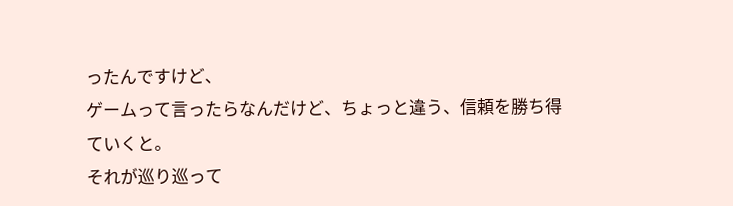ったんですけど、
ゲームって言ったらなんだけど、ちょっと違う、信頼を勝ち得ていくと。
それが巡り巡って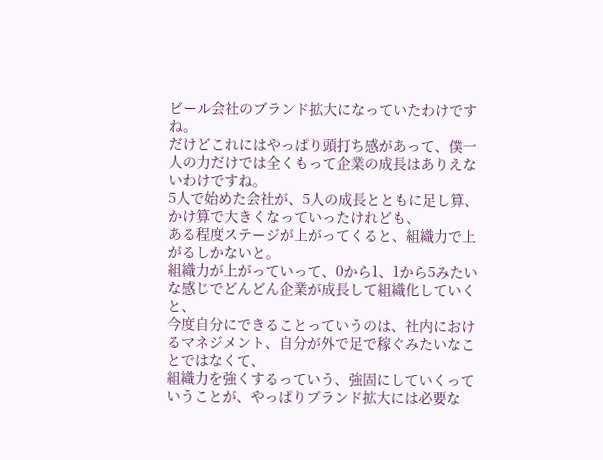ビール会社のブランド拡大になっていたわけですね。
だけどこれにはやっぱり頭打ち感があって、僕一人の力だけでは全くもって企業の成長はありえないわけですね。
5人で始めた会社が、5人の成長とともに足し算、かけ算で大きくなっていったけれども、
ある程度ステージが上がってくると、組織力で上がるしかないと。
組織力が上がっていって、0から1、1から5みたいな感じでどんどん企業が成長して組織化していくと、
今度自分にできることっていうのは、社内におけるマネジメント、自分が外で足で稼ぐみたいなことではなくて、
組織力を強くするっていう、強固にしていくっていうことが、やっぱりブランド拡大には必要な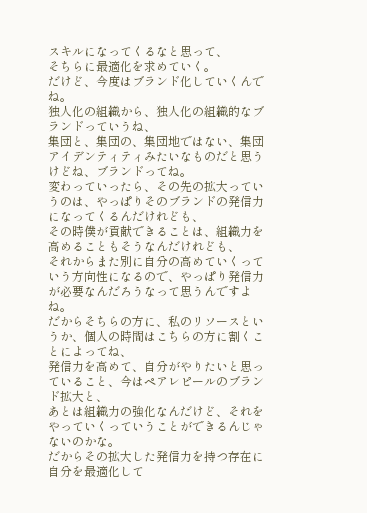スキルになってくるなと思って、
そちらに最適化を求めていく。
だけど、今度はブランド化していくんでね。
独人化の組織から、独人化の組織的なブランドっていうね、
集団と、集団の、集団地ではない、集団アイデンティティみたいなものだと思うけどね、ブランドってね。
変わっていったら、その先の拡大っていうのは、やっぱりそのブランドの発信力になってくるんだけれども、
その時僕が貢献できることは、組織力を高めることもそうなんだけれども、
それからまた別に自分の高めていくっていう方向性になるので、やっぱり発信力が必要なんだろうなって思うんですよね。
だからそちらの方に、私のリソースというか、個人の時間はこちらの方に割くことによってね、
発信力を高めて、自分がやりたいと思っていること、今はペアレピールのブランド拡大と、
あとは組織力の強化なんだけど、それをやっていくっていうことができるんじゃないのかな。
だからその拡大した発信力を持つ存在に自分を最適化して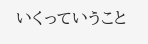いくっていうこと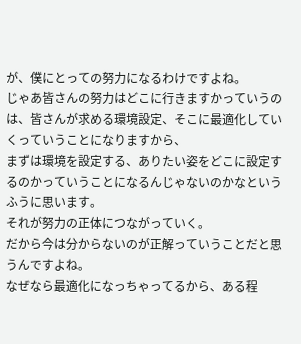が、僕にとっての努力になるわけですよね。
じゃあ皆さんの努力はどこに行きますかっていうのは、皆さんが求める環境設定、そこに最適化していくっていうことになりますから、
まずは環境を設定する、ありたい姿をどこに設定するのかっていうことになるんじゃないのかなというふうに思います。
それが努力の正体につながっていく。
だから今は分からないのが正解っていうことだと思うんですよね。
なぜなら最適化になっちゃってるから、ある程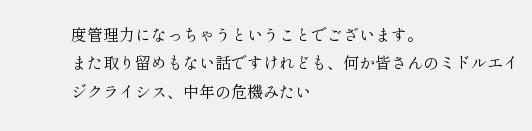度管理力になっちゃうということでございます。
また取り留めもない話ですけれども、何か皆さんのミドルエイジクライシス、中年の危機みたい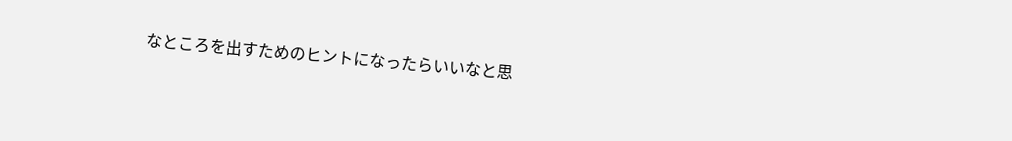なところを出すためのヒントになったらいいなと思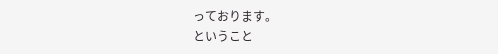っております。
ということ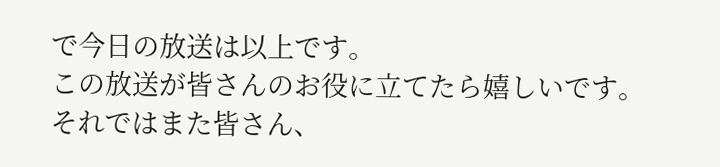で今日の放送は以上です。
この放送が皆さんのお役に立てたら嬉しいです。
それではまた皆さん、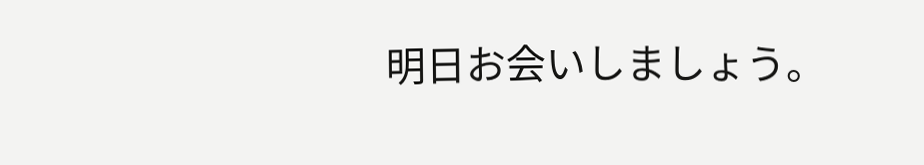明日お会いしましょう。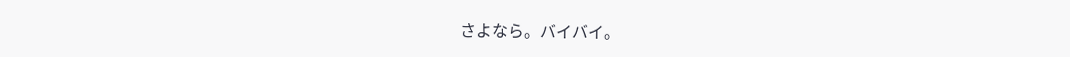さよなら。バイバイ。